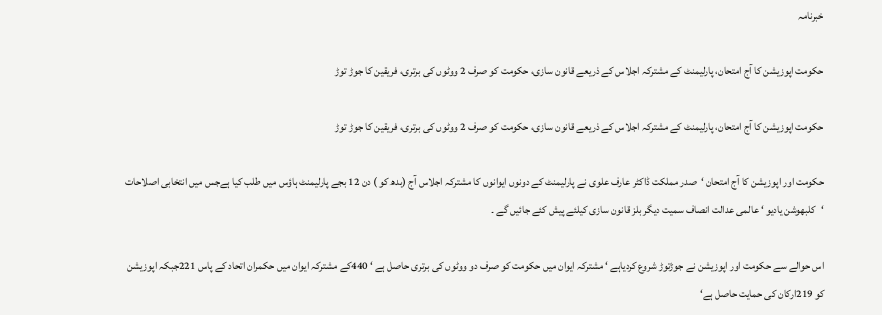خبرنامہ

حکومت اپوزیشن کا آج امتحان، پارلیمنٹ کے مشترکہ اجلاس کے ذریعے قانون سازی، حکومت کو صرف 2 ووٹوں کی برتری، فریقین کا جوڑ توڑ

حکومت اپوزیشن کا آج امتحان، پارلیمنٹ کے مشترکہ اجلاس کے ذریعے قانون سازی، حکومت کو صرف 2 ووٹوں کی برتری، فریقین کا جوڑ توڑ

حکومت اور اپوزیشن کا آج امتحان ‘صدر مملکت ڈاکٹر عارف علوی نے پارلیمنٹ کے دونوں ایوانوں کا مشترکہ اجلاس آج (بدھ کو ) دن 12 بجے پارلیمنٹ ہاؤس میں طلب کیا ہےجس میں انتخابی اصلاحات ‘کلبھوشن یادیو ‘ عالمی عدالت انصاف سمیت دیگر بلز قانون سازی کیلئے پیش کئے جائیں گے ۔

اس حوالے سے حکومت اور اپوزیشن نے جوڑتوڑ شروع کردیاہے ‘ مشترکہ ایوان میں حکومت کو صرف دو ووٹوں کی برتری حاصل ہے ‘ 440کے مشترکہ ایوان میں حکمران اتحاد کے پاس 221جبکہ اپوزیشن کو 219ارکان کی حمایت حاصل ہے‘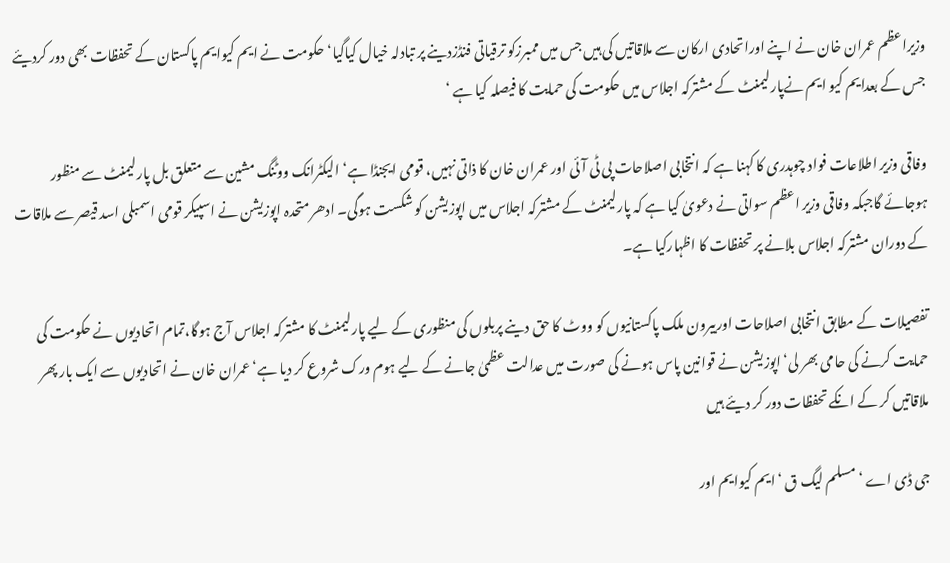وزیراعظم عمران خان نے اپنے اوراتحادی ارکان سے ملاقاتیں کی ہیں جس میں ممبرزکو ترقیاتی فنڈزدینے پر تبادلہ خیال کیاگیا‘حکومت نے ایم کیوایم پاکستان کے تحفظات بھی دور کردیئے جس کے بعدایم کیو ایم نےپارلیمنٹ کے مشترکہ اجلاس میں حکومت کی حمایت کا فیصلہ کیا ہے ‘

وفاقی وزیر اطلاعات فواد چوہدری کا کہنا ہے کہ انتخابی اصلاحات پی ٹی آئی اور عمران خان کا ذاتی نہیں، قومی ایجنڈا ہے‘الیکٹرانک ووٹنگ مشین سے متعلق بل پارلیمنٹ سے منظور ہوجائے گاجبکہ وفاقی وزیر اعظم سواتی نے دعویٰ کیا ہے کہ پارلیمنٹ کے مشترکہ اجلاس میں اپوزیشن کو شکست ہوگی۔ ادھر متحدہ اپوزیشن نے اسپیکر قومی اسمبلی اسد قیصر سے ملاقات کے دوران مشترکہ اجلاس بلانے پر تحفظات کا اظہارکیا ہے۔

تفصیلات کے مطابق انتخابی اصلاحات اوربیرون ملک پاکستانیوں کو ووٹ کا حق دینے پربلوں کی منظوری کے لیے پارلیمنٹ کا مشترکہ اجلاس آج ہوگا،تمام اتحادیوں نے حکومت کی حمایت کرنے کی حامی بھر لی‘اپوزیشن نے قوانین پاس ہونے کی صورت میں عدالت عظمیٰ جانے کے لیے ہوم ورک شروع کر دیا ہے‘عمران خان نے اتحادیوں سے ایک بار پھر ملاقاتیں کر کے انکے تحفظات دور کر دیئے ہیں

جی ڈی اے ‘مسلم لیگ ق ‘ایم کیوایم اور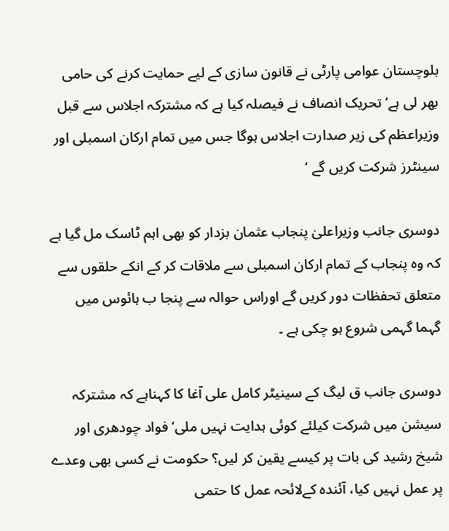بلوچستان عوامی پارٹی نے قانون سازی کے لیے حمایت کرنے کی حامی بھر لی ہے‘تحریک انصاف نے فیصلہ کیا ہے کہ مشترکہ اجلاس سے قبل وزیراعظم کی زیر صدارت اجلاس ہوگا جس میں تمام ارکان اسمبلی اور سینٹرز شرکت کریں گے ‘

دوسری جانب وزیراعلیٰ پنجاب عثمان بزدار کو بھی اہم ٹاسک مل گیا ہے کہ وہ پنجاب کے تمام ارکان اسمبلی سے ملاقات کر کے انکے حلقوں سے متعلق تحفظات دور کریں گے اوراس حوالہ سے پنجا ب ہائوس میں گہما گہمی شروع ہو چکی ہے ۔

دوسری جانب ق لیگ کے سینیٹر کامل علی آغا کا کہناہے کہ مشترکہ سیشن میں شرکت کیلئے کوئی ہدایت نہیں ملی‘ فواد چودھری اور شیخ رشید کی بات پر کیسے یقین کر لیں؟ حکومت نے کسی بھی وعدے پر عمل نہیں کیا، آئندہ کےلائحہ عمل کا حتمی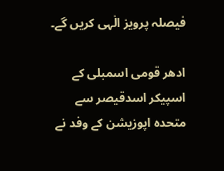فیصلہ پرویز الٰہی کریں گے۔

ادھر قومی اسمبلی کے اسپیکر اسدقیصر سے متحدہ اپوزیشن کے وفد نے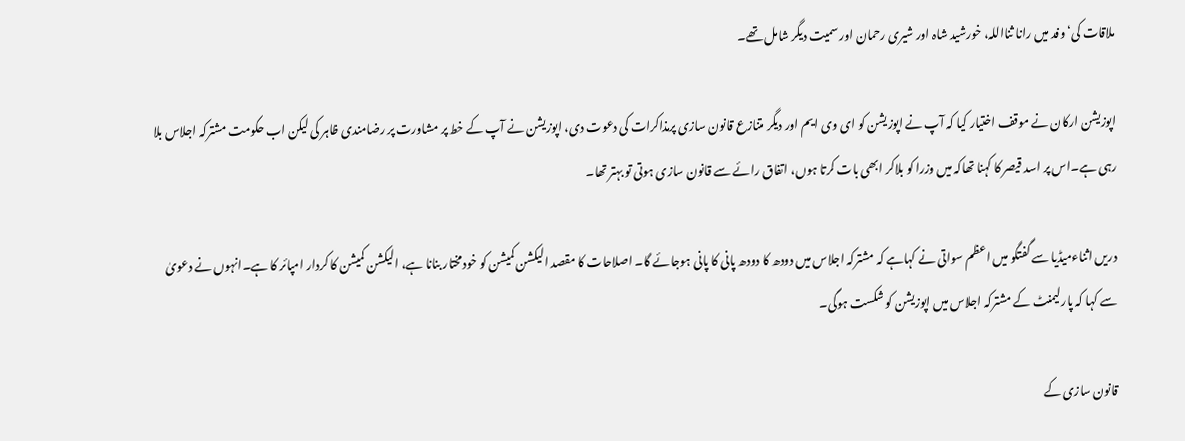ملاقات کی‘ وفد میں رانا ثنااللہ، خورشید شاہ اور شیری رحمان اور سمیت دیگر شامل تھے۔

اپوزیشن ارکان نے موقف اختیار کیا کہ آپ نے اپوزیشن کو ای وی ایم اور دیگر متنازع قانون سازی پرمذاکرات کی دعوت دی، اپوزیشن نے آپ کے خط پر مشاورت پر رضامندی ظاہر کی لیکن اب حکومت مشترکہ اجلاس بلا رہی ہے۔اس پر اسد قیصر کا کہنا تھاکہ میں وزرا کو بلاکر ابھی بات کرتا ہوں، اتفاق رائے سے قانون سازی ہوتی تو بہتر تھا۔

دریں اثناءمیڈیا سے گفتگو میں اعظم سواتی نے کہاہے کہ مشترکہ اجلاس میں دودھ کا دودھ پانی کا پانی ہوجائے گا۔ اصلاحات کا مقصد الیکشن کمیشن کو خودمختار بنانا ہے، الیکشن کمیشن کا کردار امپائر کا ہے۔انہوں نے دعویٰ سے کہا کہ پارلیمنٹ کے مشترکہ اجلاس میں اپوزیشن کو شکست ہوگی۔

قانون سازی کے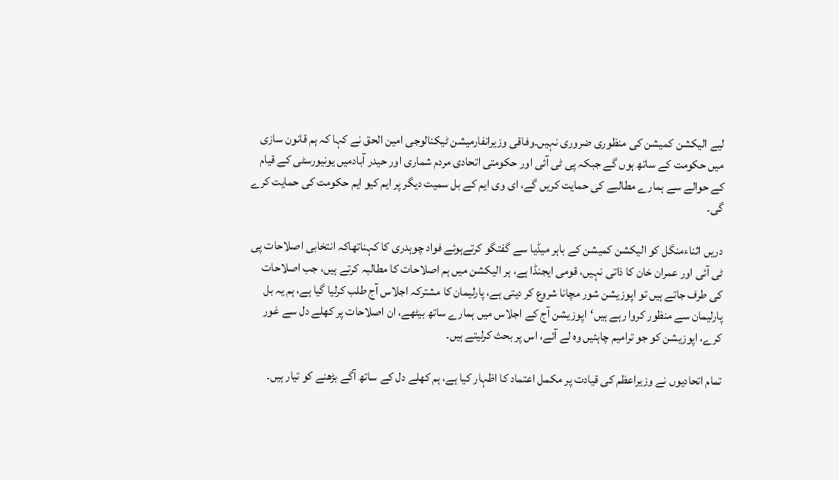لیے الیکشن کمیشن کی منظوری ضروری نہیں۔وفاقی وزیرانفارمیشن ٹیکنالوجی امین الحق نے کہا کہ ہم قانون سازی میں حکومت کے ساتھ ہوں گے جبکہ پی ٹی آئی اور حکومتی اتحادی مردم شماری اور حیدر آبادمیں یونیورسٹی کے قیام کے حوالے سے ہمارے مطالبے کی حمایت کریں گے، ای وی ایم کے بل سمیت دیگر پر ایم کیو ایم حکومت کی حمایت کرے گی۔

دریں اثناءمنگل کو الیکشن کمیشن کے باہر میڈیا سے گفتگو کرتےہوئے فواد چوہدری کا کہناتھاکہ انتخابی اصلاحات پی ٹی آئی اور عمران خان کا ذاتی نہیں، قومی ایجنڈا ہے، ہر الیکشن میں ہم اصلاحات کا مطالبہ کرتے ہیں، جب اصلاحات کی طرف جاتے ہیں تو اپوزیشن شور مچانا شروع کر دیتی ہے، پارلیمان کا مشترکہ اجلاس آج طلب کرلیا گیا ہے، ہم یہ بل پارلیمان سے منظور کروا رہے ہیں‘اپوزیشن آج کے اجلاس میں ہمارے ساتھ بیٹھے، ان اصلاحات پر کھلے دل سے غور کرے، اپوزیشن کو جو ترامیم چاہئیں وہ لے آئے، اس پر بحث کرلیتے ہیں۔

تمام اتحادیوں نے وزیراعظم کی قیادت پر مکمل اعتماد کا اظہار کیا ہے، ہم کھلے دل کے ساتھ آگے بڑھنے کو تیار ہیں۔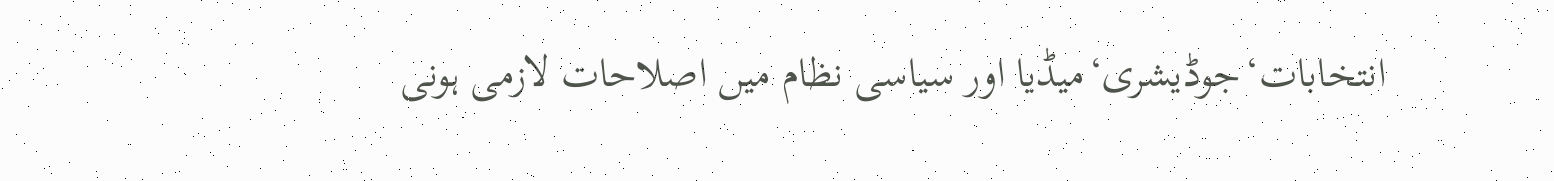انتخابات‘جوڈیشری‘میڈیا اور سیاسی نظام میں اصلاحات لازمی ہونی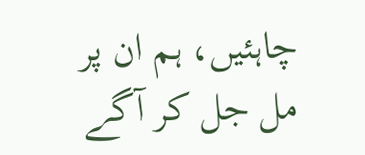چاہئیں، ہم ان پر مل جل کر آگے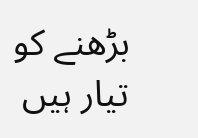بڑھنے کو تیار ہیں